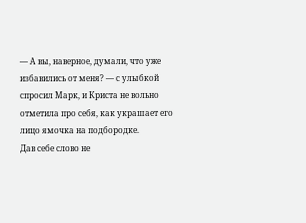— А вы, наверное, думали, что уже избавились от меня? — с улыбкой спросил Марк, и Криста не вольно отметила про себя, как украшает его лицо ямочка на подбородке.
Дав себе слово не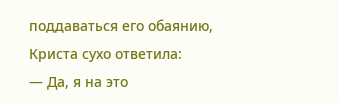поддаваться его обаянию, Криста сухо ответила:
— Да, я на это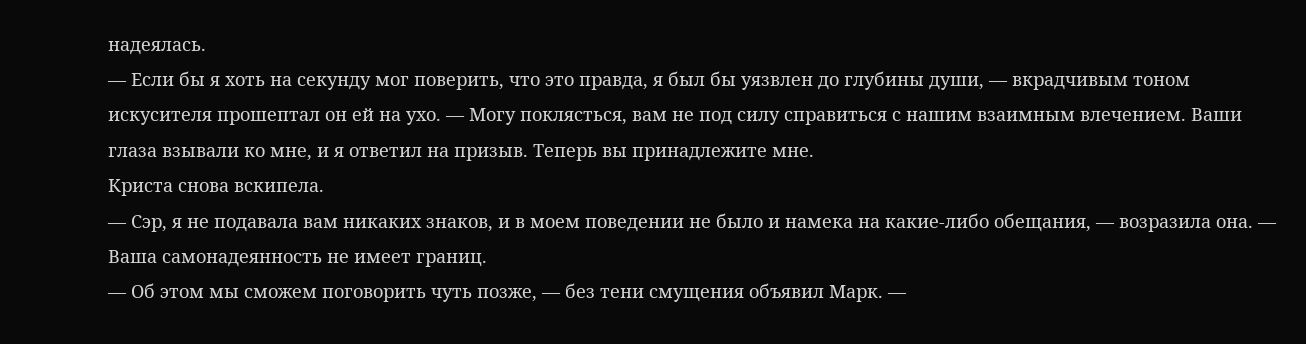надеялась.
— Если бы я хоть на секунду мог поверить, что это правда, я был бы уязвлен до глубины души, — вкрадчивым тоном искусителя прошептал он ей на ухо. — Могу поклясться, вам не под силу справиться с нашим взаимным влечением. Ваши глаза взывали ко мне, и я ответил на призыв. Теперь вы принадлежите мне.
Криста снова вскипела.
— Сэр, я не подавала вам никаких знаков, и в моем поведении не было и намека на какие-либо обещания, — возразила она. — Ваша самонадеянность не имеет границ.
— Об этом мы сможем поговорить чуть позже, — без тени смущения объявил Марк. —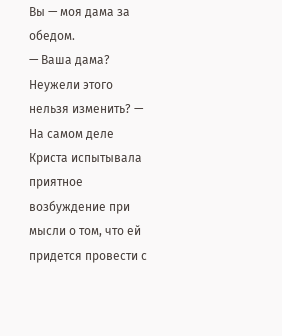Вы — моя дама за обедом.
— Ваша дама? Неужели этого нельзя изменить? — На самом деле Криста испытывала приятное возбуждение при мысли о том, что ей придется провести с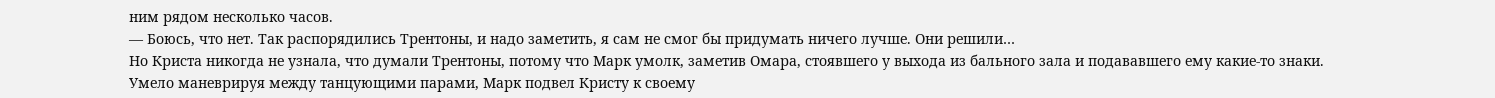ним рядом несколько часов.
— Боюсь, что нет. Так распорядились Трентоны, и надо заметить, я сам не смог бы придумать ничего лучше. Они решили…
Но Криста никогда не узнала, что думали Трентоны, потому что Марк умолк, заметив Омара, стоявшего у выхода из бального зала и подававшего ему какие-то знаки.
Умело маневрируя между танцующими парами, Марк подвел Кристу к своему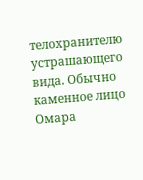телохранителю устрашающего вида. Обычно каменное лицо Омара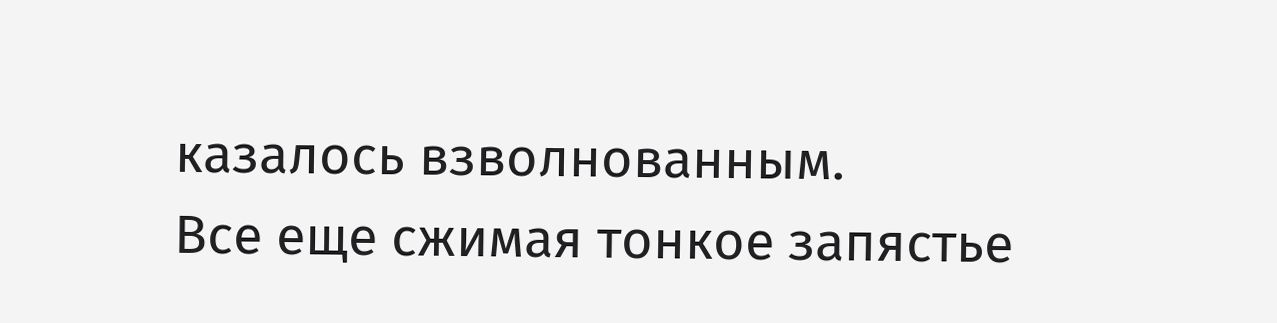казалось взволнованным.
Все еще сжимая тонкое запястье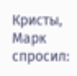Кристы, Марк спросил: